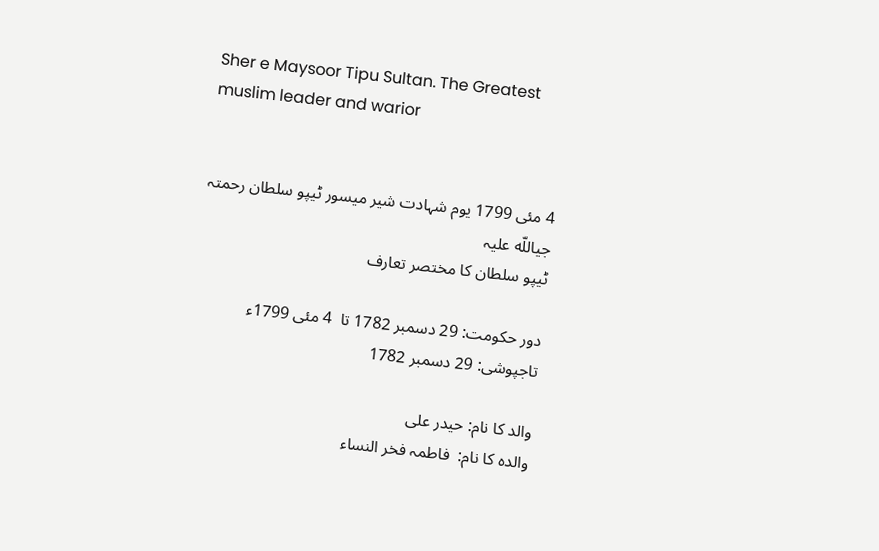Sher e Maysoor Tipu Sultan. The Greatest muslim leader and warior


4 مئی 1799 یوم شہادت شیر میسور ٹیپو سلطان رحمتہ جیاللّه علیہ
ٹیپو سلطان کا مختصر تعارف

دور حکومت: 29 دسمبر 1782 تا  4 مئی 1799ء
تاجپوشی: 29 دسمبر 1782

والد کا نام: حیدر علی
والدہ کا نام:  فاطمہ فخر النساء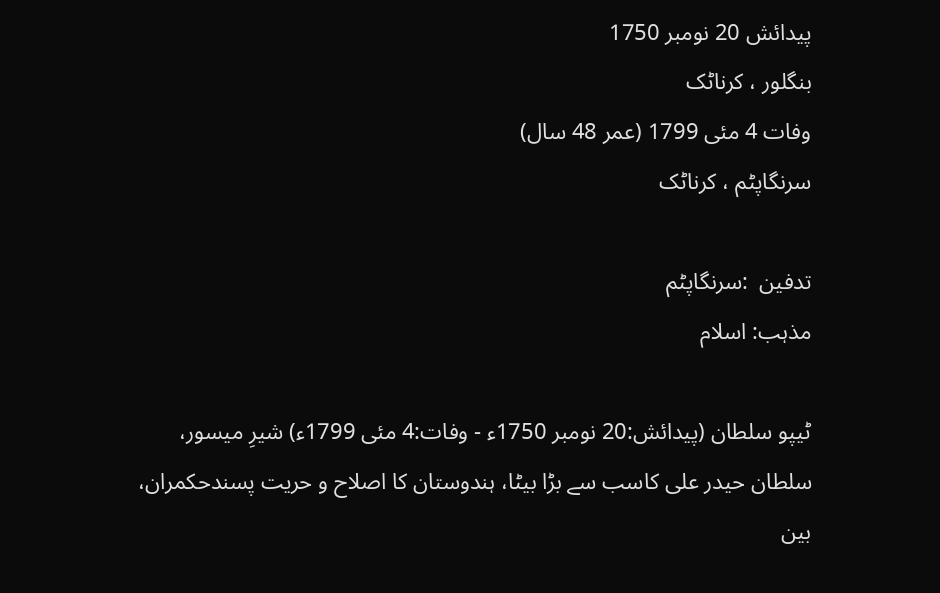پیدائش 20 نومبر 1750
بنگلور ، کرناٹک
وفات 4 مئی 1799 (عمر 48 سال)
سرنگاپٹم ، کرناٹک

تدفین  :سرنگاپٹم
مذہب: اسلام

ٹیپو سلطان (پیدائش:20 نومبر 1750ء - وفات:4 مئی 1799ء) شیرِ میسور، سلطان حیدر علی کاسب سے بڑا بیٹا، ہندوستان کا اصلاح و حریت پسندحکمران، بین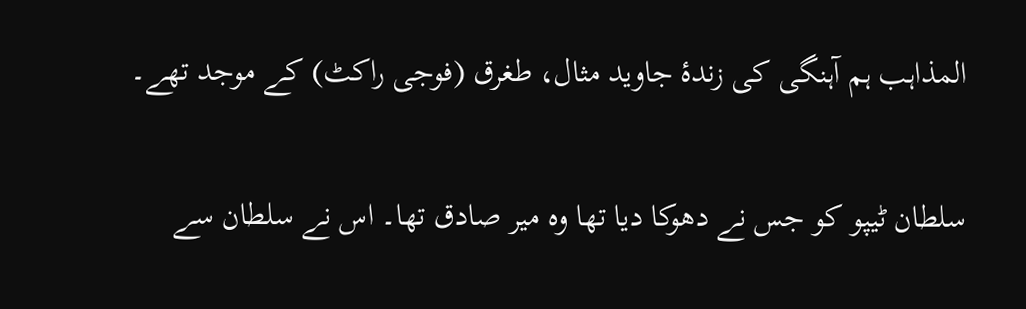المذاہب ہم آہنگی کی زندۂ جاوید مثال، طغرق (فوجی راکٹ) کے موجد تھے۔

سلطان ٹیپو کو جس نے دھوکا دیا تھا وہ میر صادق تھا۔ اس نے سلطان سے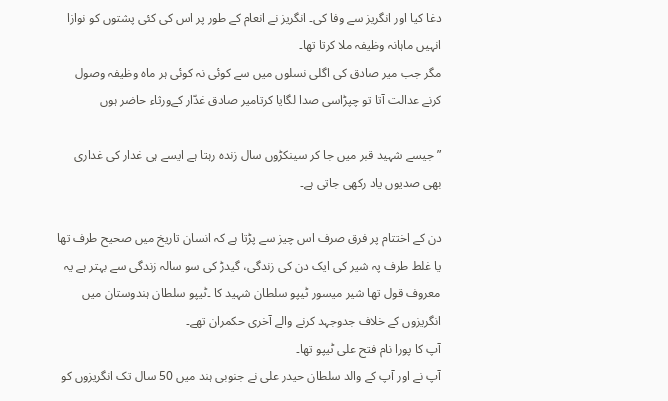دغا کیا اور انگریز سے وفا کی۔ انگریز نے انعام کے طور پر اس کی کئی پشتوں کو نوازا انہیں ماہانہ وظیفہ ملا کرتا تھا۔
مگر جب میر صادق کی اگلی نسلوں میں سے کوئی نہ کوئی ہر ماہ وظیفہ وصول کرنے عدالت آتا تو چپڑاسی صدا لگایا کرتامیر صادق غدّار کےورثاء حاضر ہوں

”جیسے شہید قبر میں جا کر سینکڑوں سال زندہ رہتا ہے ایسے ہی غدار کی غداری بھی صدیوں یاد رکھی جاتی ہے۔

دن کے اختتام پر فرق صرف اس چیز سے پڑتا ہے کہ انسان تاریخ میں صحیح طرف تھا یا غلط طرف پہ شیر کی ایک دن کی زندگی، گیدڑ کی سو سالہ زندگی سے بہتر ہے یہ معروف قول تھا شیر میسور ٹیپو سلطان شہید کا ۔ٹیپو سلطان ہندوستان میں انگریزوں کے خلاف جدوجہد کرنے والے آخری حکمران تھے۔
آپ کا پورا نام فتح علی ٹیپو تھا۔
آپ نے اور آپ کے والد سلطان حیدر علی نے جنوبی ہند میں 50 سال تک انگریزوں کو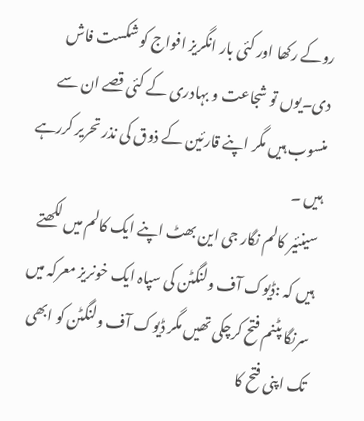روکے رکھا اور کئی بار انگریز افواج کو شکست فاش دی۔یوں تو شجاعت و بہادری کے کئی قصے ان سے منسوب ہیں مگر اپنے قارئین کے ذوق کی نذر تحریر کررہے ہیں ۔
سینئیر کالم نگار جی این بھٹ اپنے ایک کالم میں لکھتے ہیں کہ :ڈیوک آف ولنگٹن کی سپاہ ایک خونریز معرکہ میں سرنگا پٹنم فتح کرچکی تھیں مگر ڈیوک آف ولنگٹن کو ابھی تک اپنی فتح کا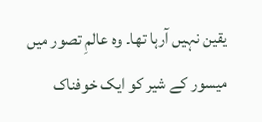یقین نہیں آرہا تھا۔ وہ عالمِ تصور میں میسور کے شیر کو ایک خوفناک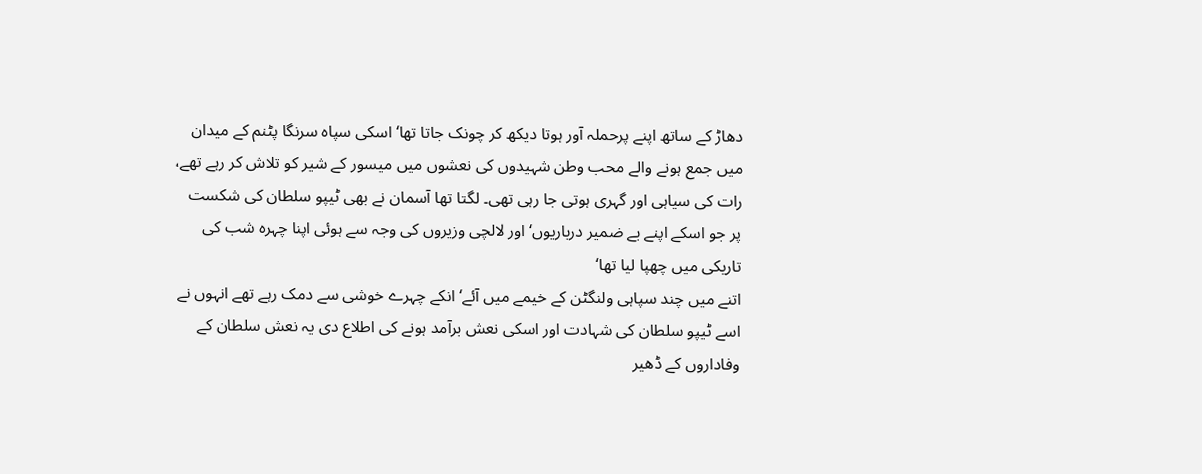دھاڑ کے ساتھ اپنے پرحملہ آور ہوتا دیکھ کر چونک جاتا تھا‘ اسکی سپاہ سرنگا پٹنم کے میدان میں جمع ہونے والے محب وطن شہیدوں کی نعشوں میں میسور کے شیر کو تلاش کر رہے تھے، رات کی سیاہی اور گہری ہوتی جا رہی تھی۔ لگتا تھا آسمان نے بھی ٹیپو سلطان کی شکست پر جو اسکے اپنے بے ضمیر درباریوں‘اور لالچی وزیروں کی وجہ سے ہوئی اپنا چہرہ شب کی تاریکی میں چھپا لیا تھا‘
اتنے میں چند سپاہی ولنگٹن کے خیمے میں آئے‘ انکے چہرے خوشی سے دمک رہے تھے انہوں نے اسے ٹیپو سلطان کی شہادت اور اسکی نعش برآمد ہونے کی اطلاع دی یہ نعش سلطان کے وفاداروں کے ڈھیر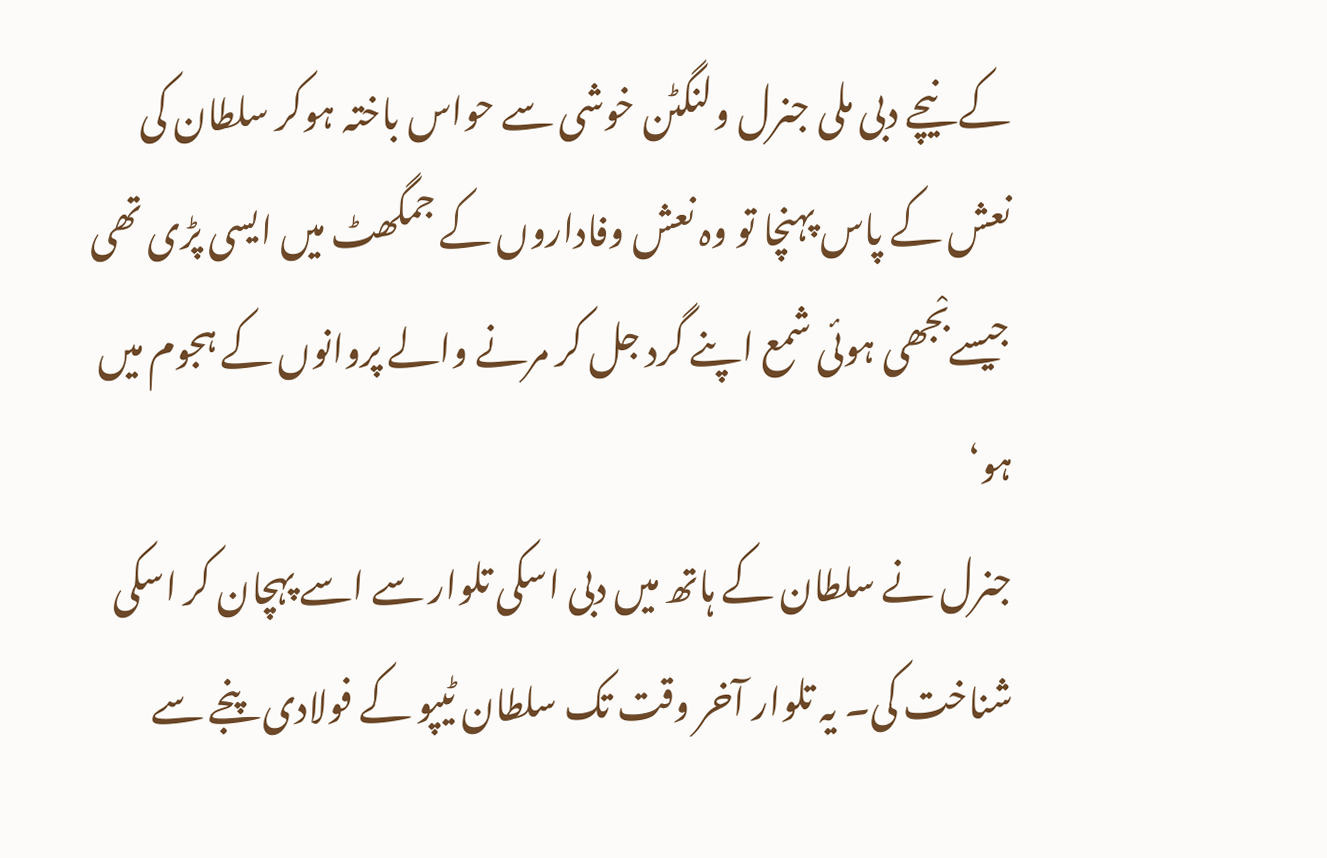کے نیچے دبی ملی جنرل ولنگٹن خوشی سے حواس باختہ ہوکر سلطان کی نعش کے پاس پہنچا تو وہ نعش وفاداروں کے جمگھٹ میں ایسی پڑی تھی جیسےبْجھی ہوئی شمع اپنے گرد جل کر مرنے والے پروانوں کے ہجوم میں ہو‘
جنرل نے سلطان کے ہاتھ میں دبی اسکی تلوار سے اسے پہچان کر اسکی شناخت کی۔ یہ تلوار آخر وقت تک سلطان ٹیپو کے فولادی پنجے سے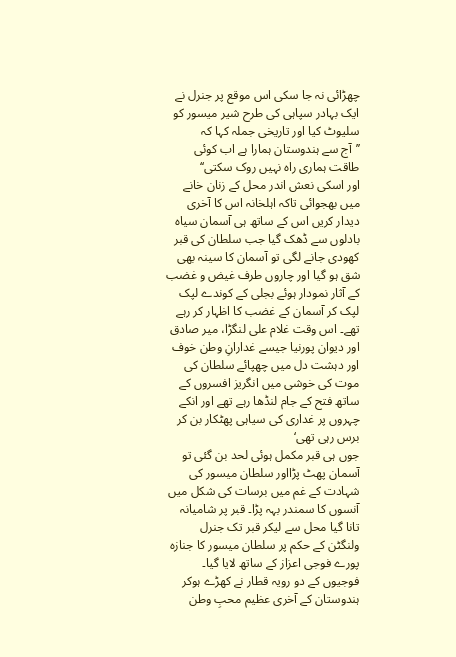چھڑائی نہ جا سکی اس موقع پر جنرل نے ایک بہادر سپاہی کی طرح شیر میسور کو سلیوٹ کیا اور تاریخی جملہ کہا کہ
’’آج سے ہندوستان ہمارا ہے اب کوئی طاقت ہماری راہ نہیں روک سکتی‘‘
اور اسکی نعش اندر محل کے زنان خانے میں بھجوائی تاکہ اہلخانہ اس کا آخری دیدار کریں اس کے ساتھ ہی آسمان سیاہ بادلوں سے ڈھک گیا جب سلطان کی قبر کھودی جانے لگی تو آسمان کا سینہ بھی شق ہو گیا اور چاروں طرف غیض و غضب کے آثار نمودار ہوئے بجلی کے کوندے لپک لپک کر آسمان کے غضب کا اظہار کر رہے تھے۔ اس وقت غلام علی لنگڑا، میر صادق اور دیوان پورنیا جیسے غدارانِ وطن خوف اور دہشت دل میں چھپائے سلطان کی موت کی خوشی میں انگریز افسروں کے ساتھ فتح کے جام لنڈھا رہے تھے اور انکے چہروں پر غداری کی سیاہی پھٹکار بن کر برس رہی تھی‘
جوں ہی قبر مکمل ہوئی لحد بن گئی تو آسمان پھٹ پڑااور سلطان میسور کی شہادت کے غم میں برسات کی شکل میں آنسوں کا سمندر بہہ پڑا۔ قبر پر شامیانہ تانا گیا محل سے لیکر قبر تک جنرل ولنگٹن کے حکم پر سلطان میسور کا جنازہ پورے فوجی اعزاز کے ساتھ لایا گیا۔ فوجیوں کے دو رویہ قطار نے کھڑے ہوکر ہندوستان کے آخری عظیم محبِ وطن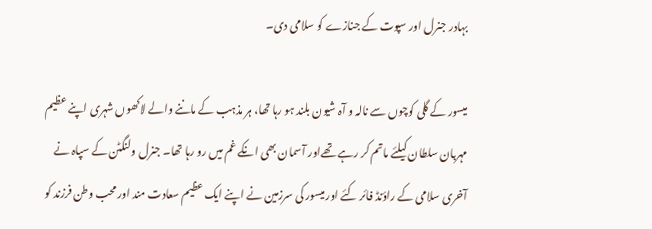بہادر جنرل اور سپوت کے جنازے کو سلامی دی۔

میسور کے گلی کوچوں سے نالہ و آہ شیون بلند ہو رہا تھا، ہر مذہب کے ماننے والے لاکھوں شہری اپنے عظیم مہربان سلطان کیلئے ماتم کر رہے تھےاور آسمان بھی انکے غم میں رو رہا تھا۔ جنرل ولنگٹن کے سپاہ نے آخری سلامی کے راؤنڈ فائر کئے اور میسور کی سرزمین نے اپنے ایک عظیم سعادت مند اور محب وطن فرزند کو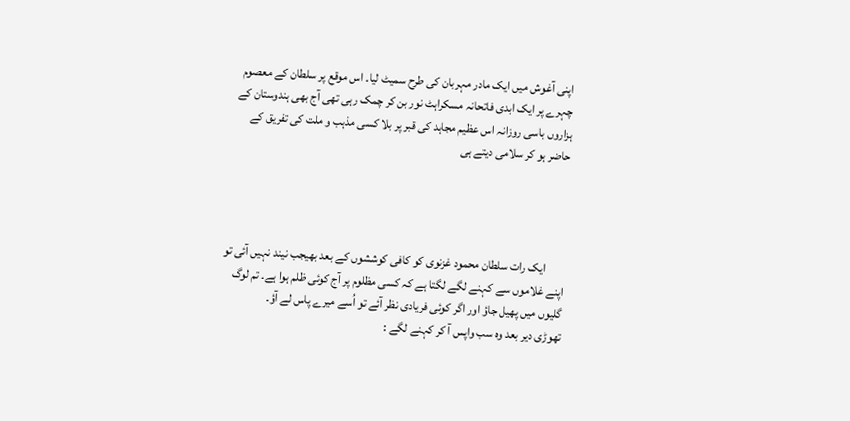اپنی آغوش میں ایک مادر مہربان کی طرح سمیٹ لیا۔ اس موقع پر سلطان کے معصوم چہرے پر ایک ابدی فاتحانہ مسکراہٹ نور بن کر چمک رہی تھی آج بھی ہندوستان کے ہزاروں باسی روزانہ اس عظیم مجاہد کی قبر پر بلا کسی مذہب و ملت کی تفریق کے حاضر ہو کر سلامی دیتے ہی




        ایک رات سلطان محمود غزنوی کو کافی کوششوں کے بعد بھیجب نیند نہیں آئی تو اپنے غلاموں سے کہنے لگے لگتا ہے کہ کسی مظلوم پر آج کوئی ظلم ہوا ہے۔ تم لوگ گلیوں میں پھیل جاؤ اور اگر کوئی فریادی نظر آئے تو اُسے میرے پاس لے آؤ۔
تھوڑی دیر بعد وہ سب واپس آ کر کہنے لگے :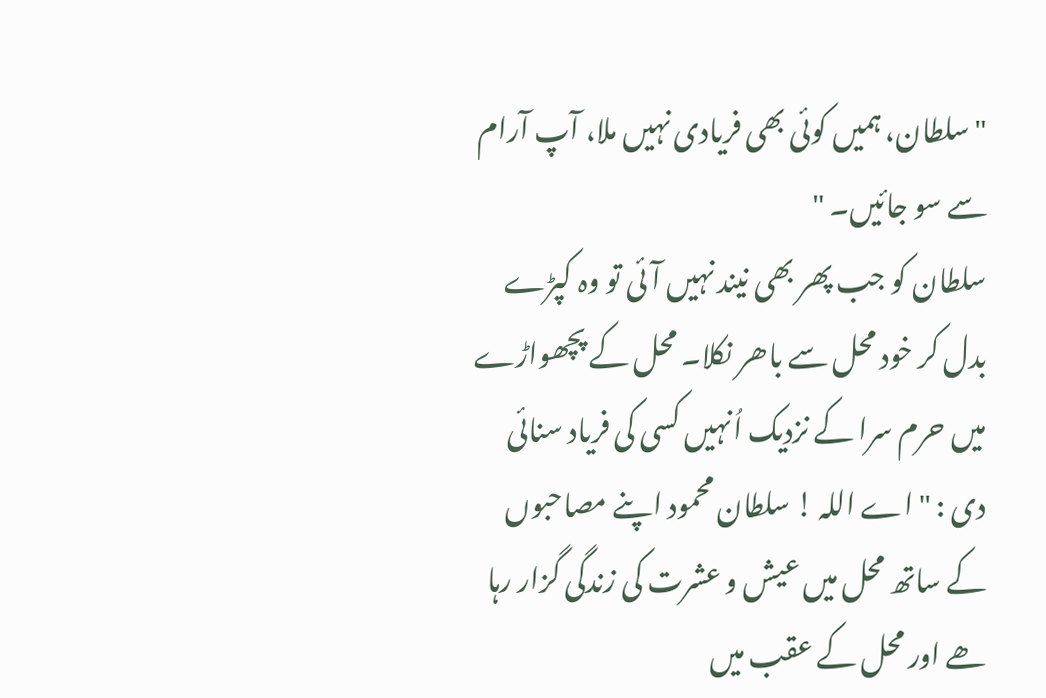" سلطان، ہمیں کوئی بھی فریادی نہیں ملا، آپ آرام سے سو جائیں۔ "
سلطان کو جب پھر بھی نیند نہیں آئی تو وہ کپڑے بدل کر خود محل سے باھر نکلا۔ محل کے پچھواڑے میں حرم سرا کے نزدیک اُنہیں کسی کی فریاد سنائی دی : " اے اللہ ! سلطان محمود اپنے مصاحبوں کے ساتھ محل میں عیش و عشرت کی زندگی گزار رہا ھے اور محل کے عقب میں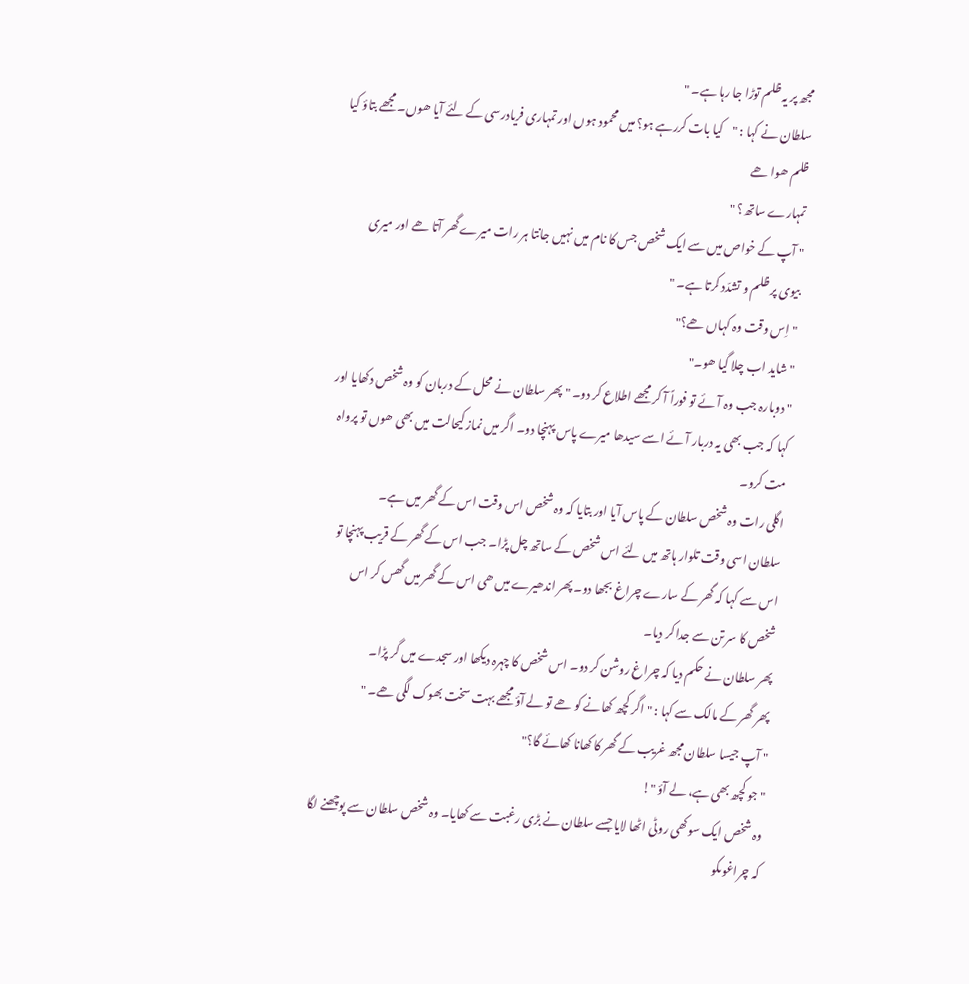مجھ پر یہ ظلم توڑا جا رہا ہے۔ "
سلطان نے کہا : "کیا بات کررہے ہو؟ میں محمود ہوں اور تمہاری فریادرسی کے لئے آیا ھوں۔ مجھے بتاؤ کیا ظلم ھوا ھے
تمہارے ساتھ؟ "
" آپ کے خواص میں سے ایک شخص جس کا نام میں نہیں جانتا ہر رات میرے گھر آتا ھے اور میری بیوی پر ظلم و تشدّد کرتا ہے۔ "
"اِس وقت وہ کہاں ھے؟"
" شاید اب چلا گیا ھو۔"
" دوبارہ جب وہ آئے تو فوراً آ کر مجھے اطلاع کر دو۔ " پھر سلطان نے محل کے دربان کو وہ شخص دکھایا اور کہا کہ جب بھی یہ دربار آئے اسے سیدھا میرے پاس پہنچا دو۔ اگر میں نماز کیحالت میں بھی ھوں تو پرواہ مت کرو۔
اگلی رات وہ شخص سلطان کے پاس آیا اور بتایا کہ وہ شخص اس وقت اس کے گھر میں ہے۔
سلطان اسی وقت تلوار ہاتھ میں لئے اس شخص کے ساتھ چل پڑا۔ جب اس کے گھر کے قریب پہنچا تو اس سے کہا کہ گھر کے سارے چراغ بجھا دو۔ پھر اندھیرے میں ھی اس کے گھر میں گھس کر اس شخص کا سر تن سے جدا کر دیا۔
پھر سلطان نے حکم دیا کہ چراغ روشن کر دو۔ اس شخص کا چہرہ دیکھا اور سجدے میں گر پڑا۔
پھر گھر کے مالک سے کہا : " اگر کچھ کھانے کو ھے تو لے آؤ مجھے بہت سخت بھوک لگی ھے۔ "
" آپ جیسا سلطان مجھ غریب کے گھر کا کھانا کھائے گا؟"
" جو کچھ بھی ہے، لے آؤ "!
وہ شخص ایک سوکھی روٹی اٹھا لایا جسے سلطان نے بڑی رغبت سے کھایا۔ وہ شخص سلطان سے پوچھنے لگا کہ چراغوںکو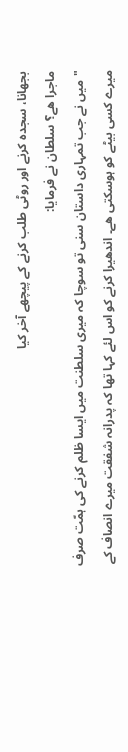بجھانا، سجدہ کرنے اور روٹی طلب کرنے کے پیچھے آخر کیا
ماجرا ھے؟ سلطان نے فرمایا:
"میں نے جب تمہاری داستان سنی تو سوچا کہ میری سلطنت میں ایسا ظلم کرنے کی ہمّت صرف میرے کسی بیٹے کو ہوسکتی ھے۔ اندھیرا کرنے کو اس لئے کہا تھا کہ پدرانہ شفقت میرے انصاف کے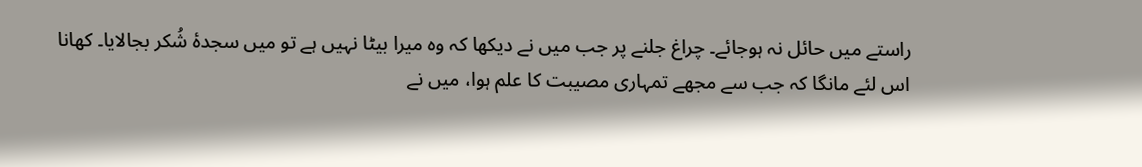راستے میں حائل نہ ہوجائے۔ چراغ جلنے پر جب میں نے دیکھا کہ وہ میرا بیٹا نہیں ہے تو میں سجدۂ شُکر بجالایا۔ کھانا اس لئے مانگا کہ جب سے مجھے تمہاری مصیبت کا علم ہوا، میں نے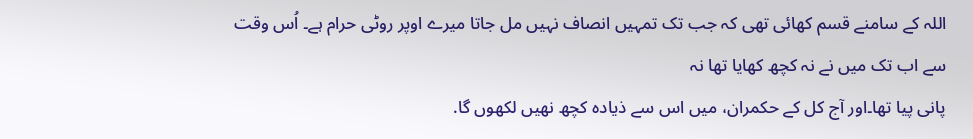اللہ کے سامنے قسم کھائی تھی کہ جب تک تمہیں انصاف نہیں مل جاتا میرے اوپر روٹی حرام ہے۔ اُس وقت
سے اب تک میں نے نہ کچھ کھایا تھا نہ
پانی پیا تھا۔اور آج کل کے حکمران، میں اس سے ذیادہ کچھ نھیں لکھوں گا.